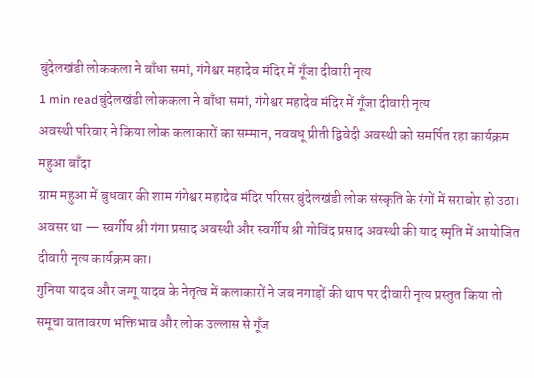बुंदेलखंडी लोककला ने बाँधा समां, गंगेश्वर महादेव मंदिर में गूँजा दीवारी नृत्य
1 min readबुंदेलखंडी लोककला ने बाँधा समां, गंगेश्वर महादेव मंदिर में गूँजा दीवारी नृत्य
अवस्थी परिवार ने किया लोक कलाकारों का सम्मान, नववधू प्रीती द्विवेदी अवस्थी को समर्पित रहा कार्यक्रम
महुआ बाँदा
ग्राम महुआ में बुधवार की शाम गंगेश्वर महादेव मंदिर परिसर बुंदेलखंडी लोक संस्कृति के रंगों में सराबोर हो उठा। अवसर था — स्वर्गीय श्री गंगा प्रसाद अवस्थी और स्वर्गीय श्री गोविंद प्रसाद अवस्थी की याद स्मृति में आयोजित दीवारी नृत्य कार्यक्रम का।
गुनिया यादव और जग्गू यादव के नेतृत्व में कलाकारों ने जब नगाड़ों की थाप पर दीवारी नृत्य प्रस्तुत किया तो समूचा वातावरण भक्तिभाव और लोक उल्लास से गूँज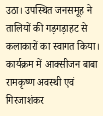उठा। उपस्थित जनसमूह ने तालियों की गड़गड़ाहट से कलाकारों का स्वागत किया।
कार्यक्रम में आक्सीजन बाबा रामकृष्ण अवस्थी एवं गिरजाशंकर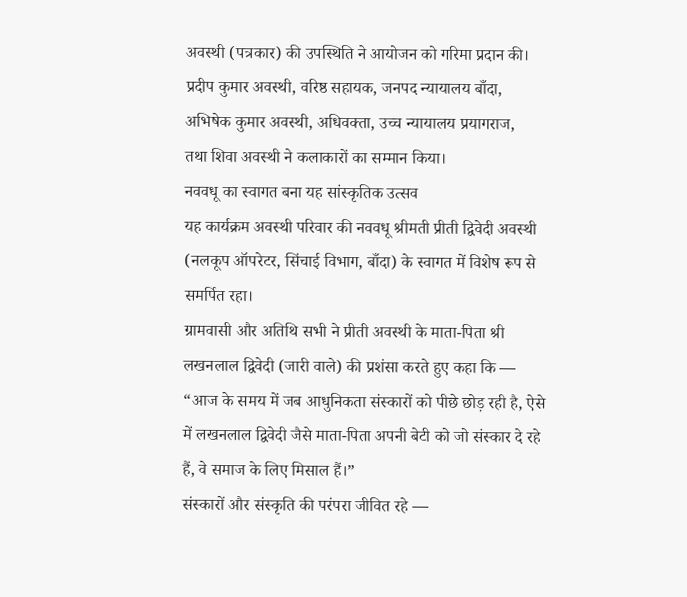अवस्थी (पत्रकार) की उपस्थिति ने आयोजन को गरिमा प्रदान की।
प्रदीप कुमार अवस्थी, वरिष्ठ सहायक, जनपद न्यायालय बाँदा,
अभिषेक कुमार अवस्थी, अधिवक्ता, उच्च न्यायालय प्रयागराज,
तथा शिवा अवस्थी ने कलाकारों का सम्मान किया।
नववधू का स्वागत बना यह सांस्कृतिक उत्सव
यह कार्यक्रम अवस्थी परिवार की नववधू श्रीमती प्रीती द्विवेदी अवस्थी (नलकूप ऑपरेटर, सिंचाई विभाग, बाँदा) के स्वागत में विशेष रूप से समर्पित रहा।
ग्रामवासी और अतिथि सभी ने प्रीती अवस्थी के माता-पिता श्री लखनलाल द्विवेदी (जारी वाले) की प्रशंसा करते हुए कहा कि —
“आज के समय में जब आधुनिकता संस्कारों को पीछे छोड़ रही है, ऐसे में लखनलाल द्विवेदी जैसे माता-पिता अपनी बेटी को जो संस्कार दे रहे हैं, वे समाज के लिए मिसाल हैं।”
संस्कारों और संस्कृति की परंपरा जीवित रहे —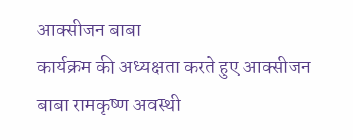आक्सीजन बाबा
कार्यक्रम की अध्यक्षता करते हुए आक्सीजन बाबा रामकृष्ण अवस्थी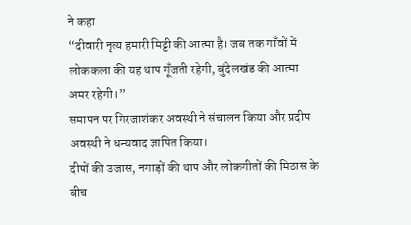ने कहा
“दीवारी नृत्य हमारी मिट्टी की आत्मा है। जब तक गाँवों में लोककला की यह थाप गूँजती रहेगी, बुंदेलखंड की आत्मा अमर रहेगी।”
समापन पर गिरजाशंकर अवस्थी ने संचालन किया और प्रदीप अवस्थी ने धन्यवाद ज्ञापित किया।
दीपों की उजास, नगाड़ों की थाप और लोकगीतों की मिठास के बीच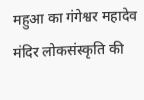महुआ का गंगेश्वर महादेव मंदिर लोकसंस्कृति की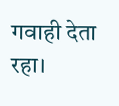गवाही देता रहा।